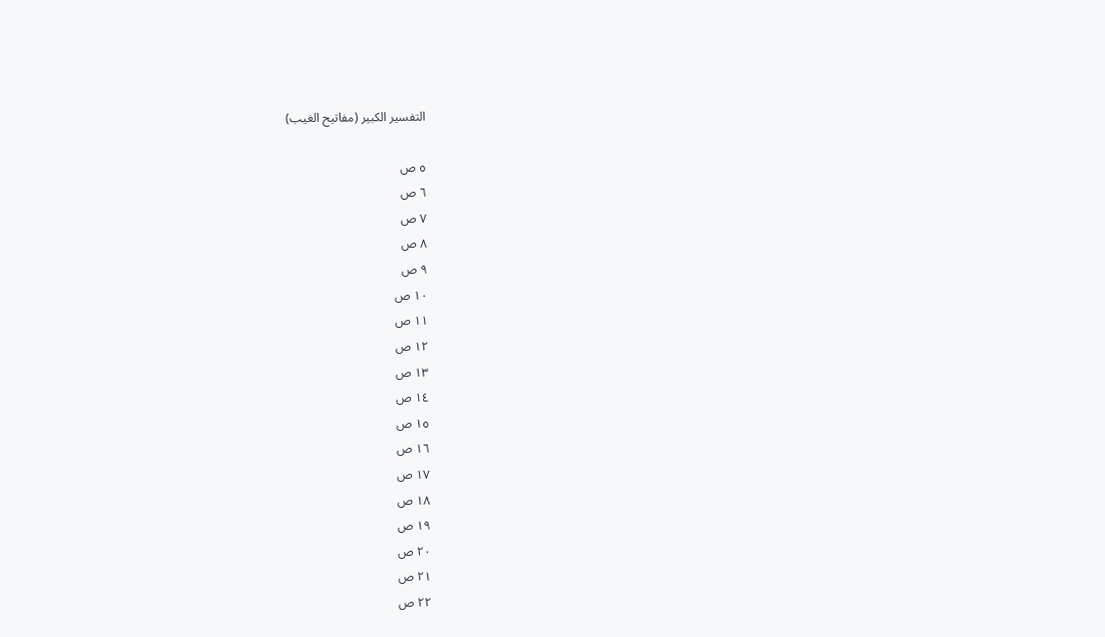التفسير الكبير (مفاتيح الغيب)

٥ ص
٦ ص
٧ ص
٨ ص
٩ ص
١٠ ص
١١ ص
١٢ ص
١٣ ص
١٤ ص
١٥ ص
١٦ ص
١٧ ص
١٨ ص
١٩ ص
٢٠ ص
٢١ ص
٢٢ ص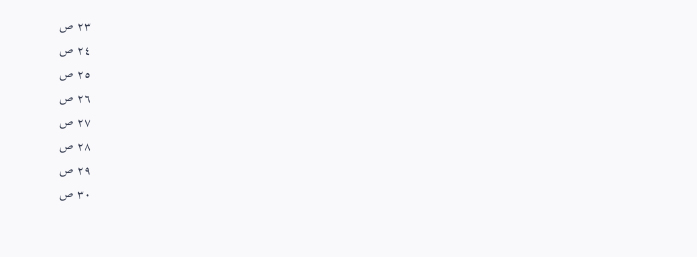٢٣ ص
٢٤ ص
٢٥ ص
٢٦ ص
٢٧ ص
٢٨ ص
٢٩ ص
٣٠ ص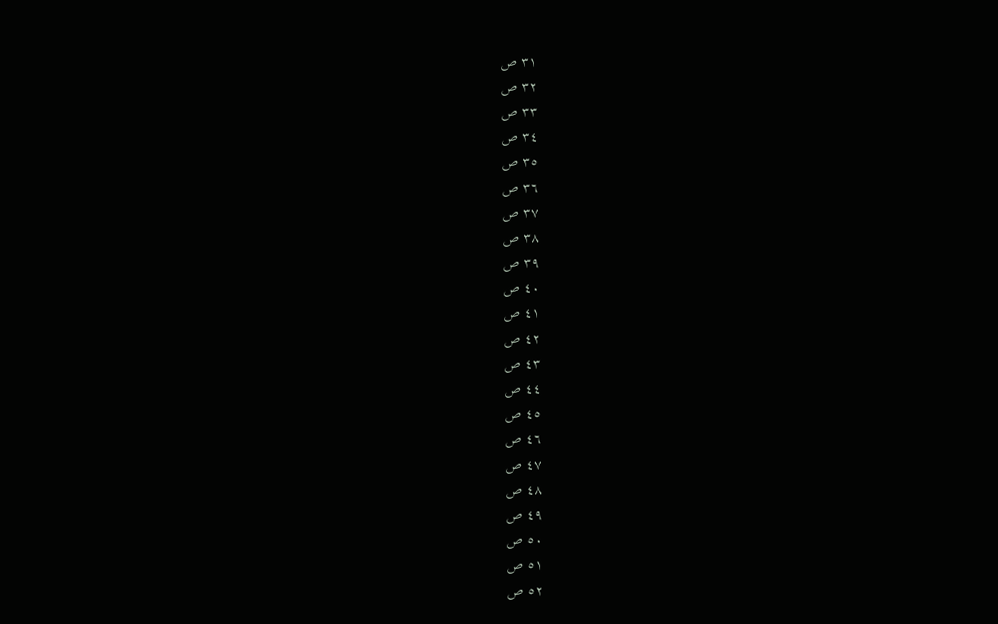٣١ ص
٣٢ ص
٣٣ ص
٣٤ ص
٣٥ ص
٣٦ ص
٣٧ ص
٣٨ ص
٣٩ ص
٤٠ ص
٤١ ص
٤٢ ص
٤٣ ص
٤٤ ص
٤٥ ص
٤٦ ص
٤٧ ص
٤٨ ص
٤٩ ص
٥٠ ص
٥١ ص
٥٢ ص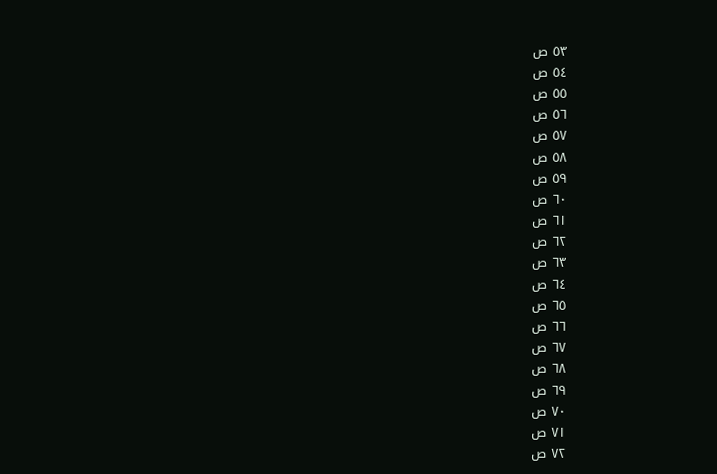٥٣ ص
٥٤ ص
٥٥ ص
٥٦ ص
٥٧ ص
٥٨ ص
٥٩ ص
٦٠ ص
٦١ ص
٦٢ ص
٦٣ ص
٦٤ ص
٦٥ ص
٦٦ ص
٦٧ ص
٦٨ ص
٦٩ ص
٧٠ ص
٧١ ص
٧٢ ص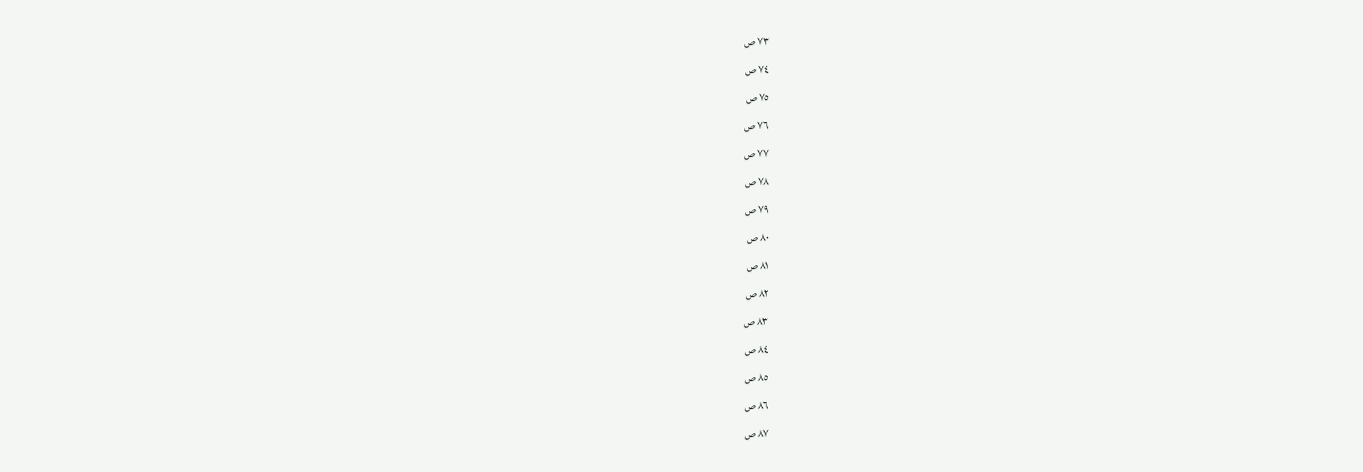٧٣ ص
٧٤ ص
٧٥ ص
٧٦ ص
٧٧ ص
٧٨ ص
٧٩ ص
٨٠ ص
٨١ ص
٨٢ ص
٨٣ ص
٨٤ ص
٨٥ ص
٨٦ ص
٨٧ ص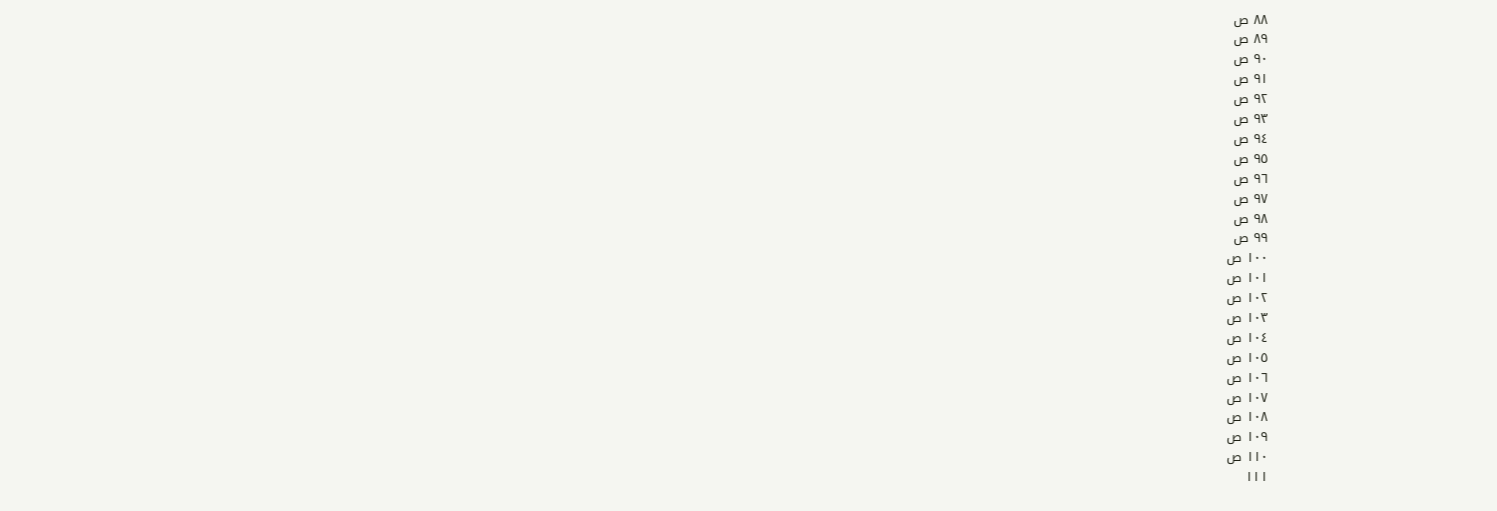٨٨ ص
٨٩ ص
٩٠ ص
٩١ ص
٩٢ ص
٩٣ ص
٩٤ ص
٩٥ ص
٩٦ ص
٩٧ ص
٩٨ ص
٩٩ ص
١٠٠ ص
١٠١ ص
١٠٢ ص
١٠٣ ص
١٠٤ ص
١٠٥ ص
١٠٦ ص
١٠٧ ص
١٠٨ ص
١٠٩ ص
١١٠ ص
١١١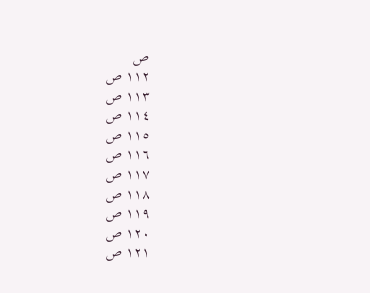ص
١١٢ ص
١١٣ ص
١١٤ ص
١١٥ ص
١١٦ ص
١١٧ ص
١١٨ ص
١١٩ ص
١٢٠ ص
١٢١ ص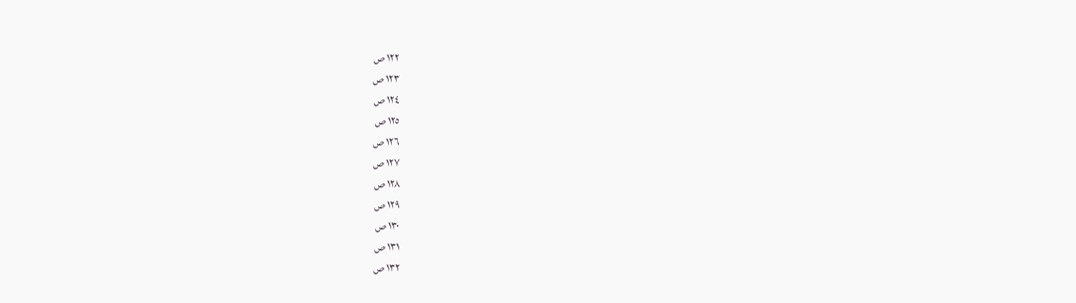١٢٢ ص
١٢٣ ص
١٢٤ ص
١٢٥ ص
١٢٦ ص
١٢٧ ص
١٢٨ ص
١٢٩ ص
١٣٠ ص
١٣١ ص
١٣٢ ص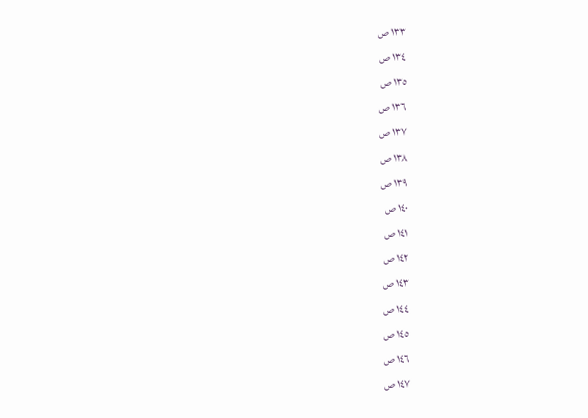١٣٣ ص
١٣٤ ص
١٣٥ ص
١٣٦ ص
١٣٧ ص
١٣٨ ص
١٣٩ ص
١٤٠ ص
١٤١ ص
١٤٢ ص
١٤٣ ص
١٤٤ ص
١٤٥ ص
١٤٦ ص
١٤٧ ص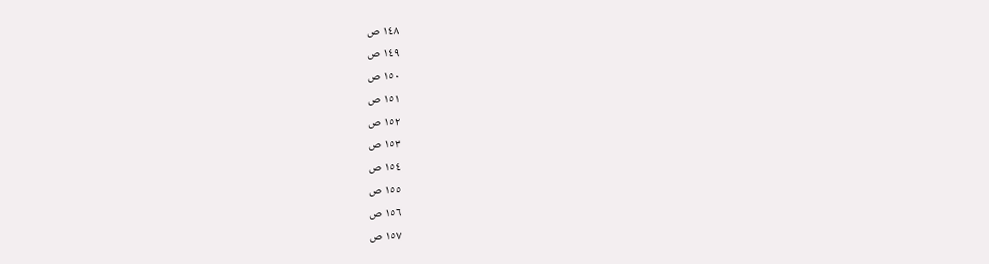١٤٨ ص
١٤٩ ص
١٥٠ ص
١٥١ ص
١٥٢ ص
١٥٣ ص
١٥٤ ص
١٥٥ ص
١٥٦ ص
١٥٧ ص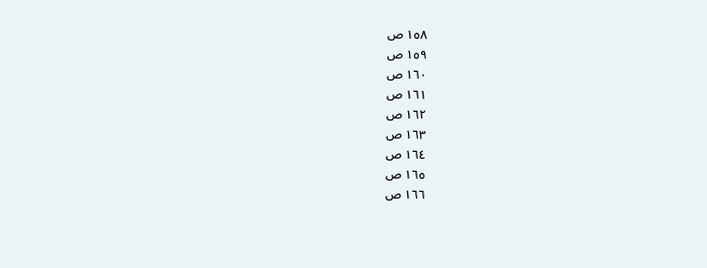١٥٨ ص
١٥٩ ص
١٦٠ ص
١٦١ ص
١٦٢ ص
١٦٣ ص
١٦٤ ص
١٦٥ ص
١٦٦ ص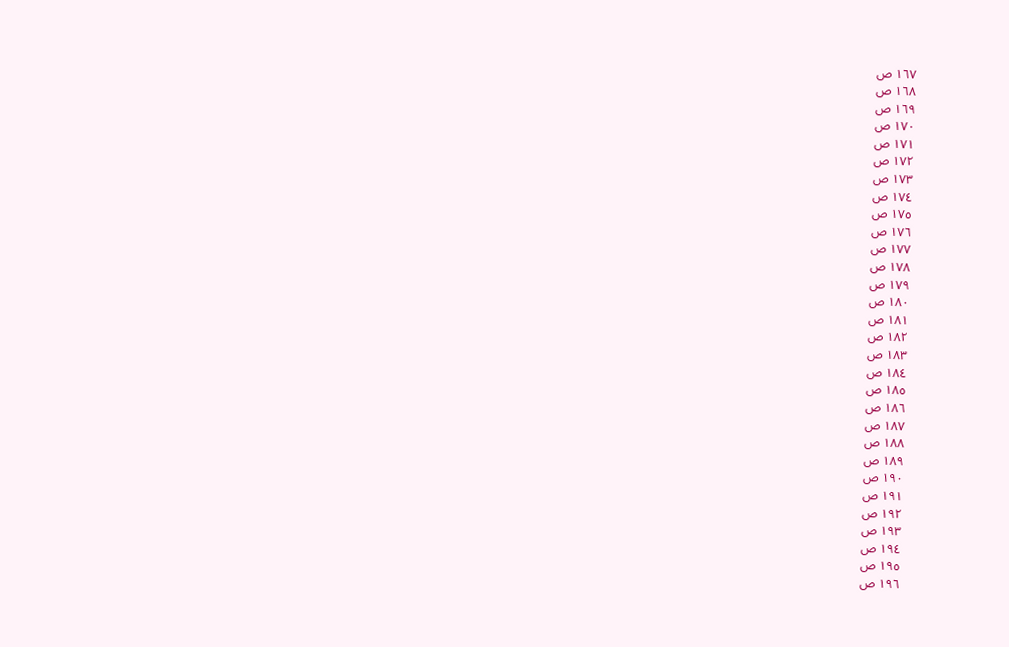١٦٧ ص
١٦٨ ص
١٦٩ ص
١٧٠ ص
١٧١ ص
١٧٢ ص
١٧٣ ص
١٧٤ ص
١٧٥ ص
١٧٦ ص
١٧٧ ص
١٧٨ ص
١٧٩ ص
١٨٠ ص
١٨١ ص
١٨٢ ص
١٨٣ ص
١٨٤ ص
١٨٥ ص
١٨٦ ص
١٨٧ ص
١٨٨ ص
١٨٩ ص
١٩٠ ص
١٩١ ص
١٩٢ ص
١٩٣ ص
١٩٤ ص
١٩٥ ص
١٩٦ ص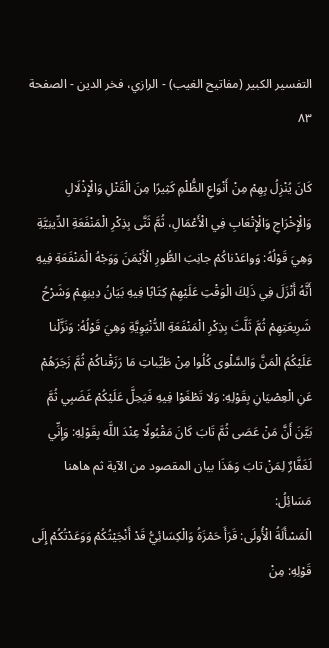التفسير الكبير (مفاتيح الغيب) - الرازي، فخر الدين - الصفحة ٨٣

كَانَ يُنْزِلُ بِهِمْ مِنْ أَنْوَاعِ الظُّلْمِ كَثِيرًا مِنَ الْقَتْلِ وَالْإِذْلَالِ وَالْإِخْرَاجِ وَالْإِتْعَابِ فِي الْأَعْمَالِ، ثُمَّ ثَنَّى بِذِكْرِ الْمَنْفَعَةِ الدِّينِيَّةِ وَهِيَ قَوْلُهُ: وَواعَدْناكُمْ جانِبَ الطُّورِ الْأَيْمَنَ وَوَجْهُ الْمَنْفَعَةِ فِيهِ أَنَّهُ أَنْزَلَ فِي ذَلِكَ الْوَقْتِ عَلَيْهِمْ كِتَابًا فِيهِ بَيَانُ دِينِهِمْ وَشَرْحُ شَرِيعَتِهِمْ ثُمَّ ثَلَّثَ بِذِكْرِ الْمَنْفَعَةِ الدُّنْيَوِيَّةِ وَهِيَ قَوْلُهُ: وَنَزَّلْنا عَلَيْكُمُ الْمَنَّ وَالسَّلْوى كُلُوا مِنْ طَيِّباتِ مَا رَزَقْناكُمْ ثُمَّ زَجَرَهُمْ عَنِ الْعِصْيَانِ بِقَوْلِهِ: وَلا تَطْغَوْا فِيهِ فَيَحِلَّ عَلَيْكُمْ غَضَبِي ثُمَّ بَيَّنَ أَنَّ مَنْ عَصَى ثُمَّ تَابَ كَانَ مَقْبُولًا عِنْدَ اللَّه بِقَوْلِهِ: وَإِنِّي لَغَفَّارٌ لِمَنْ تابَ وَهَذَا بيان المقصود من الآية ثم هاهنا مَسَائِلُ:
الْمَسْأَلَةُ الْأُولَى: قَرَأَ حَمْزَةُ وَالْكِسَائِيُّ قَدْ أَنْجَيْتُكُمْ وَوَعَدْتُكُمْ إِلَى قَوْلِهِ: مِنْ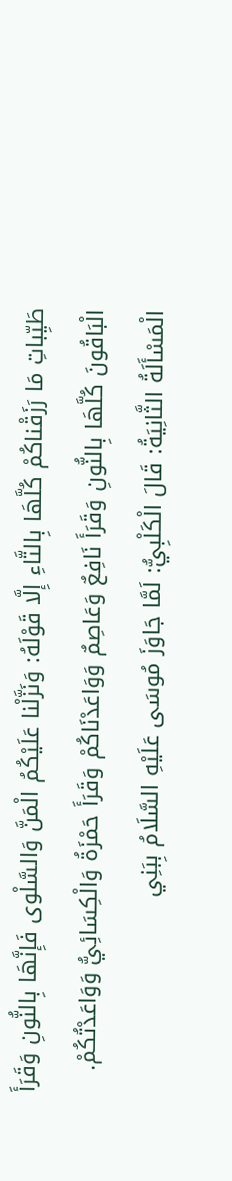طَيِّباتِ مَا رَزَقْناكُمْ كُلَّهَا بِالتَّاءِ إِلَّا قَوْلَهُ: وَنَزَّلْنا عَلَيْكُمُ الْمَنَّ وَالسَّلْوى فَإِنَّهَا بِالنُّونِ وَقَرَأَ الْبَاقُونَ كُلَّهَا بِالنُّونِ وَقَرَأَ نَافِعٌ وَعَاصِمٌ وَوَاعَدْنَاكُمْ وَقَرَأَ حَمْزَةُ وَالْكِسَائِيُّ وَوَاعَدْتُكُمْ.
الْمَسْأَلَةُ الثَّانِيَةُ: قَالَ الْكَلْبِيُّ: لَمَّا جَاوَزَ مُوسَى عَلَيْهِ السَّلَامُ بِبَنِي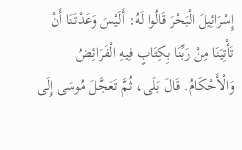إِسْرَائِيلَ الْبَحْرَ قَالُوا لَهُ: أَلَيْسَ وَعَدْتَنَا أَنْ تَأْتِيَنَا مِنْ رَبِّنَا بِكِتَابٍ فِيهِ الْفَرَائِضُ وَالْأَحْكَامُ. قَالَ بَلَى، ثُمَّ تَعَجَّلَ مُوسَى إِلَى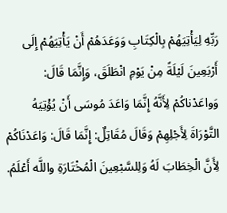رَبِّهِ لِيَأْتِيَهُمْ بِالْكِتَابِ وَوَعَدَهُمْ أَنْ يَأْتِيَهُمْ إِلَى أَرْبَعِينَ لَيْلَةً مِنْ يَوْمِ انْطَلَقَ، وَإِنَّمَا قَالَ: وَواعَدْناكُمْ لِأَنَّهُ إِنَّمَا وَاعَدَ مُوسَى أَنْ يُؤْتِيَهُ التَّوْرَاةَ لِأَجْلِهِمْ وَقَالَ مُقَاتِلٌ: إِنَّمَا قَالَ: وَاعَدْنَاكُمْ لِأَنَّ الْخِطَابَ لَهُ وَلِلسَّبْعِينَ الْمُخْتَارَةِ واللَّه أَعْلَمُ.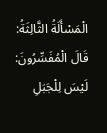الْمَسْأَلَةُ الثَّالِثَةُ: قَالَ الْمُفَسِّرُونَ: لَيْسَ لِلْجَبَلِ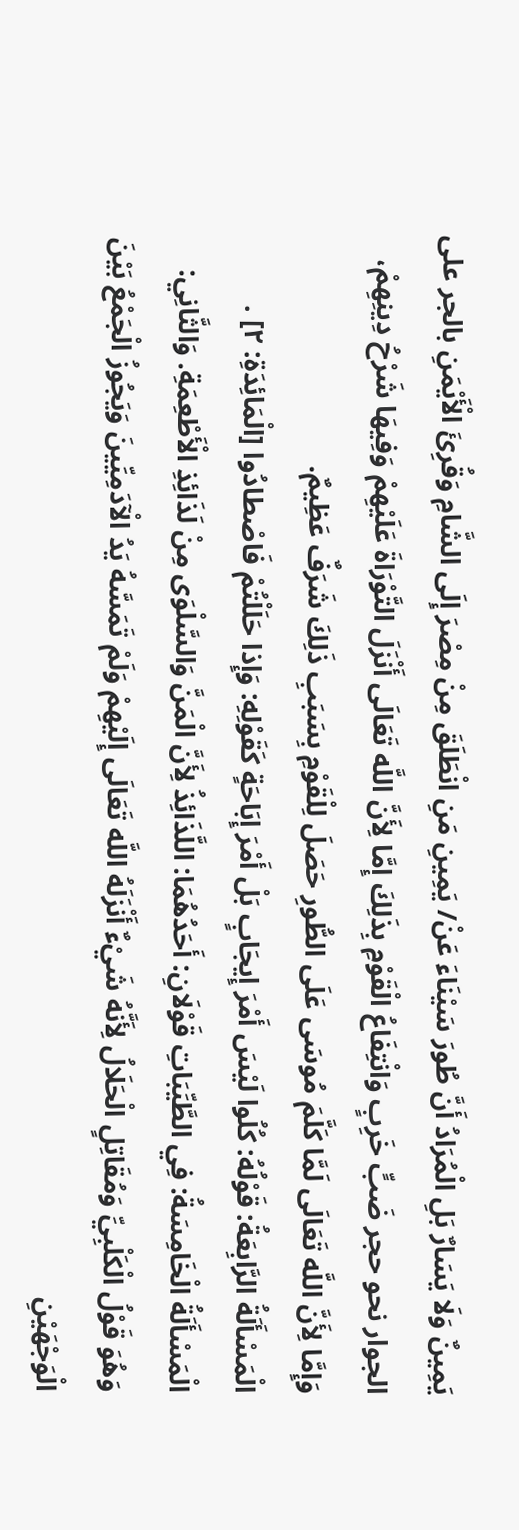يَمِينٌ وَلَا يَسَارٌ بَلِ الْمُرَادُ أَنَّ طُورَ سَيْنَاءَ عَنْ/ يَمِينِ مَنِ انْطَلَقَ مِنْ مِصْرَ إِلَى الشَّامِ وَقُرِئَ الْأَيْمَنِ بالجر على الجوار نحو حجر ضَبٍّ خَرِبٍ وَانْتِفَاعُ الْقَوْمِ بِذَلِكَ إِمَّا لِأَنَّ اللَّه تَعَالَى أَنْزَلَ التَّوْرَاةَ عَلَيْهِمْ وَفِيهَا شَرْحُ دِينِهِمْ، وَإِمَّا لِأَنَّ اللَّه تَعَالَى لَمَّا كَلَّمَ مُوسَى عَلَى الطُّورِ حَصَلَ لِلْقَوْمِ بِسَبَبِ ذَلِكَ شَرَفٌ عَظِيمٌ.
الْمَسْأَلَةُ الرَّابِعَةُ: قَوْلُهُ: كُلُوا لَيْسَ أَمْرَ إِيجَابٍ بَلْ أَمْرَ إِبَاحَةٍ كَقَوْلِهِ: وَإِذا حَلَلْتُمْ فَاصْطادُوا [الْمَائِدَةِ: ٢] .
الْمَسْأَلَةُ الْخَامِسَةُ: فِي الطَّيِّبَاتِ قَوْلَانِ: أَحَدُهُمَا: اللَّذَائِذُ لِأَنَّ الْمَنَّ وَالسَّلْوَى مِنْ لَذَائِذِ الْأَطْعِمَةِ. وَالثَّانِي:
وَهُوَ قَوْلُ الْكَلْبِيِّ وَمُقَاتِلٍ الْحَلَالُ لِأَنَّهُ شَيْءٌ أَنْزَلَهُ اللَّه تَعَالَى إِلَيْهِمْ وَلَمْ تَمَسَّهُ يَدُ الْآدَمِيِّينَ وَيَجُوزُ الْجَمْعُ بَيْنَ الْوَجْهَيْنِ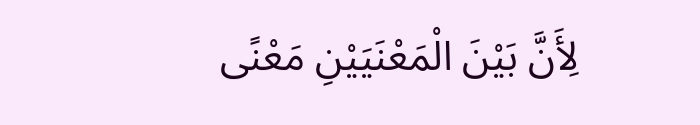لِأَنَّ بَيْنَ الْمَعْنَيَيْنِ مَعْنًى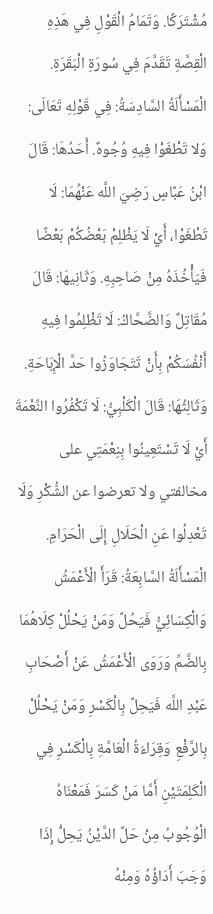مُشْتَرَكًا. وَتَمَامُ الْقَوْلِ فِي هَذِهِ الْقِصَّةِ تَقَدَّمَ فِي سُورَةِ الْبَقَرَةِ.
الْمَسْأَلَةُ السَّادِسَةُ: فِي قَوْلِهِ تَعَالَى: وَلا تَطْغَوْا فِيهِ وُجُوهٌ. أَحَدُهَا: قَالَ ابْنُ عَبَّاسٍ رَضِيَ اللَّه عَنْهُمَا: لَا تَطْغَوْا، أَيْ لَا يَظْلِمْ بَعْضُكُمْ بَعْضًا فَيَأْخُذَهُ مِنْ صَاحِبِهِ. وَثَانِيهَا: قَالَ مُقَاتِلٌ وَالضَّحَّاكُ: لَا تَظْلِمُوا فِيهِ أَنْفُسَكُمْ بِأَنْ تَتَجَاوَزُوا حَدَّ الْإِبَاحَةِ. وَثَالِثُهَا: قَالَ الْكَلْبِيُّ: لَا تَكْفُرُوا النِّعْمَةَ أَيْ لَا تَسْتَعِينُوا بِنِعْمَتِي على مخالفتي ولا تعرضوا عن الشُّكْرِ وَلَا تَعْدِلُوا عَنِ الْحَلَالِ إِلَى الْحَرَامِ.
الْمَسْأَلَةُ السَّابِعَةُ: قَرَأَ الْأَعْمَشُ وَالْكِسَائِيُّ فَيَحُلَّ وَمَنْ يَحْلُلْ كِلَاهُمَا بِالضَّمِّ وَرَوَى الْأَعْمَشُ عَنْ أَصْحَابِ عَبْدِ اللَّه فَيَحِلَّ بِالْكَسْرِ وَمَنْ يَحْلُلْ بِالرَّفْعِ وَقِرَاءَةُ الْعَامَّةِ بِالْكَسْرِ فِي الْكَلِمَتَيْنِ أَمَّا مَنْ كَسَرَ فَمَعْنَاهُ الْوُجُوبُ مِنْ حَلَّ الدَّيْنُ يَحِلُّ إِذَا وَجَبَ أَدَاؤُهُ وَمِنْهُ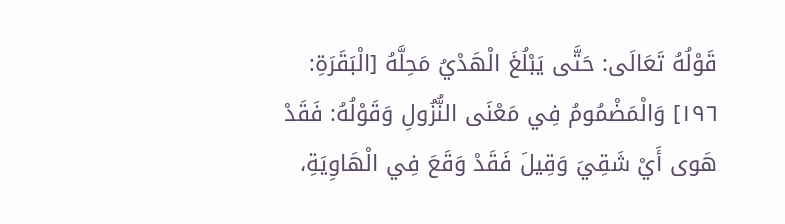قَوْلُهُ تَعَالَى: حَتَّى يَبْلُغَ الْهَدْيُ مَحِلَّهُ [الْبَقَرَةِ: ١٩٦] وَالْمَضْمُومُ فِي مَعْنَى النُّزُولِ وَقَوْلُهُ: فَقَدْ هَوى أَيْ شَقِيَ وَقِيلَ فَقَدْ وَقَعَ فِي الْهَاوِيَةِ،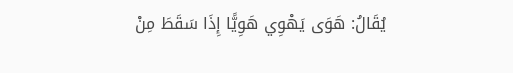يُقَالُ: هَوَى يَهْوِي هَوِيًّا إِذَا سَقَطَ مِنْ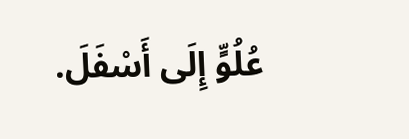عُلُوٍّ إِلَى أَسْفَلَ.